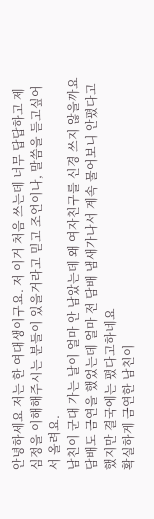안녕하세요 저는 한 여대생이구요. 저 이거 처음 쓰는데 너무 답답하고 제 심정을 이해해주시는 분들이 있을거라고 믿고 조언이나, 말씀을 듣고싶어서 올려요.
남친이 군대 가는 날이 얼마 안 남았는데 왜 여자친구를 신경 쓰지 않을까요 담배도 금연을 했었는데 얼마 전 담배 냄새가나서 계속 물어보니 안폈다고했지만 결국에는 폈다고하네요
확실하게 금연한 남친이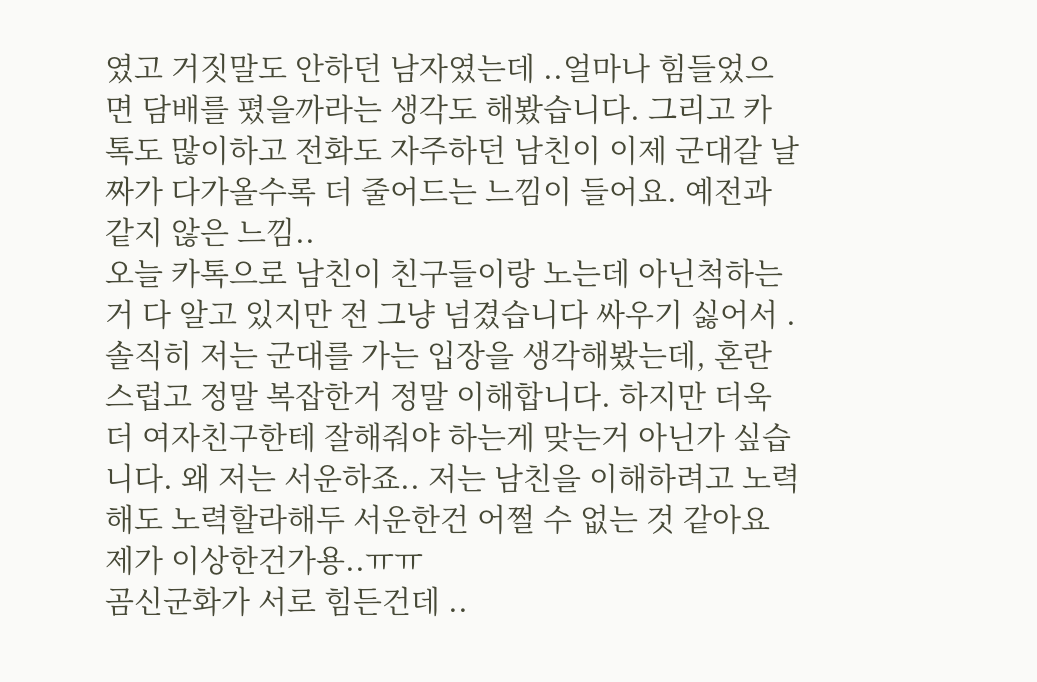였고 거짓말도 안하던 남자였는데 ..얼마나 힘들었으면 담배를 폈을까라는 생각도 해봤습니다. 그리고 카톡도 많이하고 전화도 자주하던 남친이 이제 군대갈 날짜가 다가올수록 더 줄어드는 느낌이 들어요. 예전과 같지 않은 느낌..
오늘 카톡으로 남친이 친구들이랑 노는데 아닌척하는거 다 알고 있지만 전 그냥 넘겼습니다 싸우기 싫어서 . 솔직히 저는 군대를 가는 입장을 생각해봤는데, 혼란스럽고 정말 복잡한거 정말 이해합니다. 하지만 더욱더 여자친구한테 잘해줘야 하는게 맞는거 아닌가 싶습니다. 왜 저는 서운하죠.. 저는 남친을 이해하려고 노력해도 노력할라해두 서운한건 어쩔 수 없는 것 같아요 제가 이상한건가용..ㅠㅠ
곰신군화가 서로 힘든건데 ..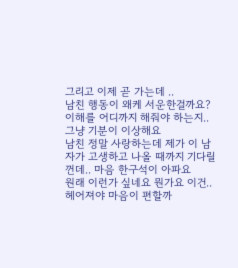그리고 이제 곧 가는데 ..
남친 행동이 왜케 서운한걸까요? 이해를 어디까지 해줘야 하는지.. 그냥 기분이 이상해요
남친 정말 사랑하는데 제가 이 남자가 고생하고 나올 때까지 기다릴껀데.. 마음 한구석이 아파요
원래 이런가 싶네요 뭔가요 이건..
헤어져야 마음이 편할까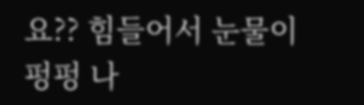요?? 힘들어서 눈물이 펑펑 나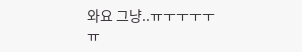와요 그냥..ㅠㅜㅜㅜㅜㅠ